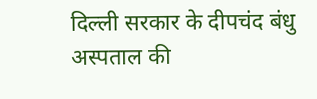दिल्ली सरकार के दीपचंद बंधु अस्पताल की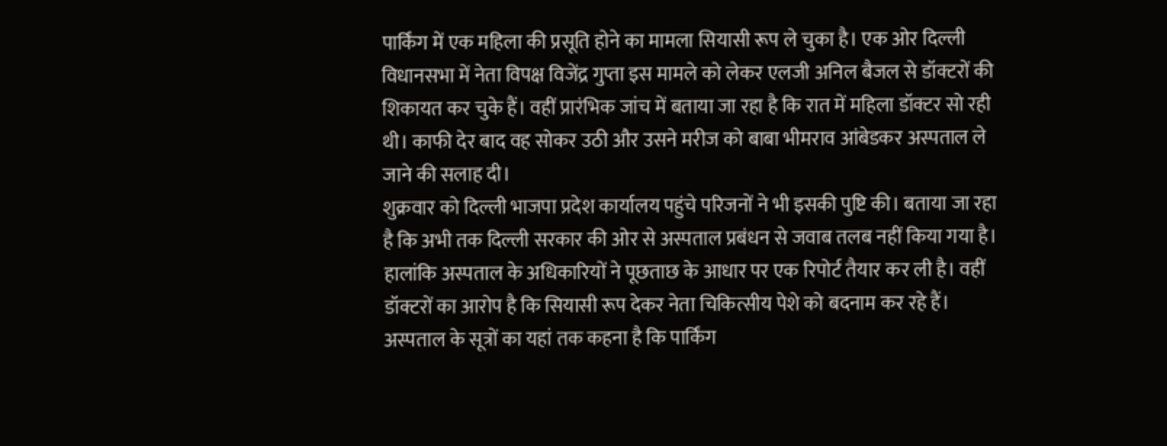पार्किंग में एक महिला की प्रसूति होने का मामला सियासी रूप ले चुका है। एक ओर दिल्ली विधानसभा में नेता विपक्ष विजेंद्र गुप्ता इस मामले को लेकर एलजी अनिल बैजल से डॉक्टरों की शिकायत कर चुके हैं। वहीं प्रारंभिक जांच में बताया जा रहा है कि रात में महिला डॉक्टर सो रही थी। काफी देर बाद वह सोकर उठी और उसने मरीज को बाबा भीमराव आंबेडकर अस्पताल ले जाने की सलाह दी।
शुक्रवार को दिल्ली भाजपा प्रदेश कार्यालय पहुंचे परिजनों ने भी इसकी पुष्टि की। बताया जा रहा है कि अभी तक दिल्ली सरकार की ओर से अस्पताल प्रबंधन से जवाब तलब नहीं किया गया है। हालांकि अस्पताल के अधिकारियों ने पूछताछ के आधार पर एक रिपोर्ट तैयार कर ली है। वहीं डॉक्टरों का आरोप है कि सियासी रूप देकर नेता चिकित्सीय पेशे को बदनाम कर रहे हैं।
अस्पताल के सूत्रों का यहां तक कहना है कि पार्किंग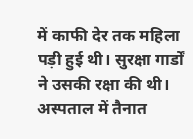में काफी देर तक महिला पड़ी हुई थी। सुरक्षा गार्डों ने उसकी रक्षा की थी। अस्पताल में तैनात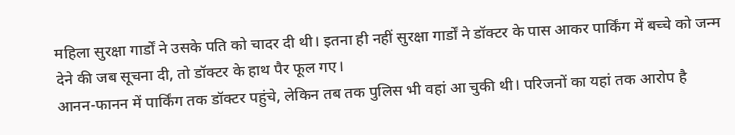महिला सुरक्षा गार्डों ने उसके पति को चादर दी थी। इतना ही नहीं सुरक्षा गार्डों ने डॉक्टर के पास आकर पार्किंग में बच्चे को जन्म देने की जब सूचना दी, तो डॉक्टर के हाथ पैर फूल गए।
आनन-फानन में पार्किंग तक डॉक्टर पहुंचे, लेकिन तब तक पुलिस भी वहां आ चुकी थी। परिजनों का यहां तक आरोप है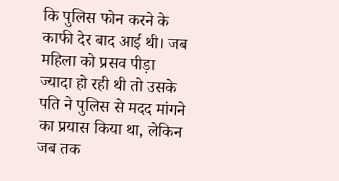कि पुलिस फोन करने के काफी देर बाद आई थी। जब महिला को प्रसव पीड़ा ज्यादा हो रही थी तो उसके पति ने पुलिस से मदद मांगने का प्रयास किया था, लेकिन जब तक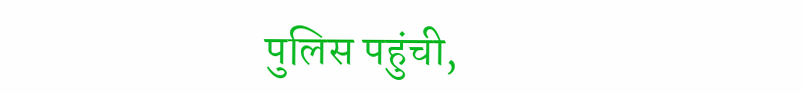पुलिस पहुंची,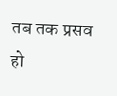तब तक प्रसव हो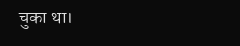चुका था।